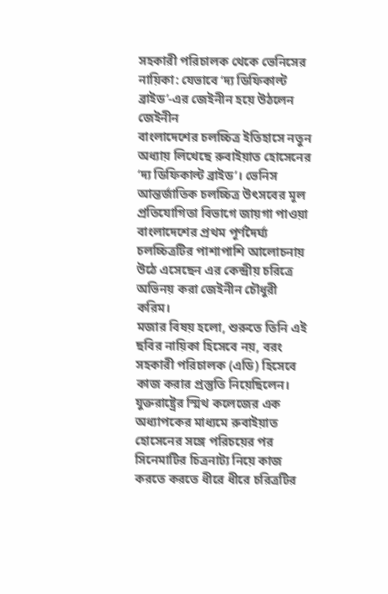সহকারী পরিচালক থেকে ভেনিসের নায়িকা: যেভাবে ‘দ্য ডিফিকাল্ট ব্রাইড’-এর জেইনীন হয়ে উঠলেন জেইনীন
বাংলাদেশের চলচ্চিত্র ইতিহাসে নতুন অধ্যায় লিখেছে রুবাইয়াত হোসেনের ‘দ্য ডিফিকাল্ট ব্রাইড’। ভেনিস আন্তর্জাতিক চলচ্চিত্র উৎসবের মূল প্রতিযোগিতা বিভাগে জায়গা পাওয়া বাংলাদেশের প্রথম পূর্ণদৈর্ঘ্য চলচ্চিত্রটির পাশাপাশি আলোচনায় উঠে এসেছেন এর কেন্দ্রীয় চরিত্রে অভিনয় করা জেইনীন চৌধুরী করিম।
মজার বিষয় হলো, শুরুতে তিনি এই ছবির নায়িকা হিসেবে নয়, বরং সহকারী পরিচালক (এডি) হিসেবে কাজ করার প্রস্তুতি নিয়েছিলেন। যুক্তরাষ্ট্রের স্মিথ কলেজের এক অধ্যাপকের মাধ্যমে রুবাইয়াত হোসেনের সঙ্গে পরিচয়ের পর সিনেমাটির চিত্রনাট্য নিয়ে কাজ করতে করতে ধীরে ধীরে চরিত্রটির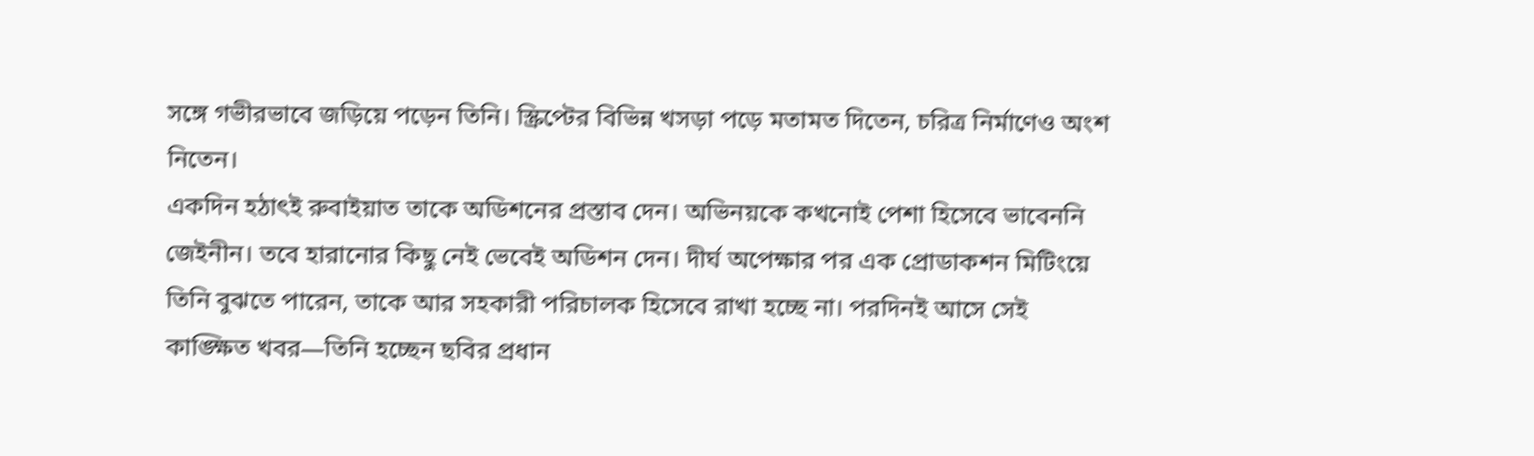সঙ্গে গভীরভাবে জড়িয়ে পড়েন তিনি। স্ক্রিপ্টের বিভিন্ন খসড়া পড়ে মতামত দিতেন, চরিত্র নির্মাণেও অংশ নিতেন।
একদিন হঠাৎই রুবাইয়াত তাকে অডিশনের প্রস্তাব দেন। অভিনয়কে কখনোই পেশা হিসেবে ভাবেননি জেইনীন। তবে হারানোর কিছু নেই ভেবেই অডিশন দেন। দীর্ঘ অপেক্ষার পর এক প্রোডাকশন মিটিংয়ে তিনি বুঝতে পারেন, তাকে আর সহকারী পরিচালক হিসেবে রাখা হচ্ছে না। পরদিনই আসে সেই কাঙ্ক্ষিত খবর—তিনি হচ্ছেন ছবির প্রধান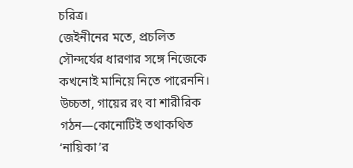চরিত্র।
জেইনীনের মতে, প্রচলিত সৌন্দর্যের ধারণার সঙ্গে নিজেকে কখনোই মানিয়ে নিতে পারেননি। উচ্চতা, গায়ের রং বা শারীরিক গঠন—কোনোটিই তথাকথিত ‘নায়িকা’র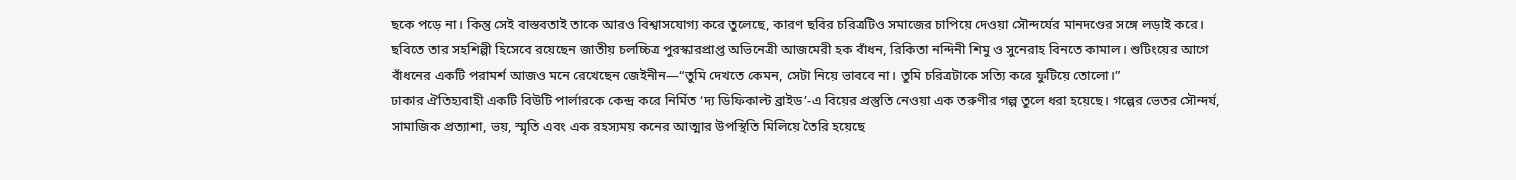ছকে পড়ে না। কিন্তু সেই বাস্তবতাই তাকে আরও বিশ্বাসযোগ্য করে তুলেছে, কারণ ছবির চরিত্রটিও সমাজের চাপিয়ে দেওয়া সৌন্দর্যের মানদণ্ডের সঙ্গে লড়াই করে।
ছবিতে তার সহশিল্পী হিসেবে রয়েছেন জাতীয় চলচ্চিত্র পুরস্কারপ্রাপ্ত অভিনেত্রী আজমেরী হক বাঁধন, রিকিতা নন্দিনী শিমু ও সুনেরাহ বিনতে কামাল। শুটিংয়ের আগে বাঁধনের একটি পরামর্শ আজও মনে রেখেছেন জেইনীন—“তুমি দেখতে কেমন, সেটা নিয়ে ভাববে না। তুমি চরিত্রটাকে সত্যি করে ফুটিয়ে তোলো।”
ঢাকার ঐতিহ্যবাহী একটি বিউটি পার্লারকে কেন্দ্র করে নির্মিত ‘দ্য ডিফিকাল্ট ব্রাইড’-এ বিয়ের প্রস্তুতি নেওয়া এক তরুণীর গল্প তুলে ধরা হয়েছে। গল্পের ভেতর সৌন্দর্য, সামাজিক প্রত্যাশা, ভয়, স্মৃতি এবং এক রহস্যময় কনের আত্মার উপস্থিতি মিলিয়ে তৈরি হয়েছে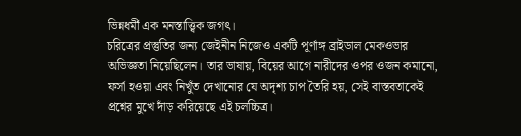ভিন্নধর্মী এক মনস্তাত্ত্বিক জগৎ।
চরিত্রের প্রস্তুতির জন্য জেইনীন নিজেও একটি পূর্ণাঙ্গ ব্রাইডাল মেকওভার অভিজ্ঞতা নিয়েছিলেন। তার ভাষায়, বিয়ের আগে নারীদের ওপর ওজন কমানো, ফর্সা হওয়া এবং নিখুঁত দেখানোর যে অদৃশ্য চাপ তৈরি হয়, সেই বাস্তবতাকেই প্রশ্নের মুখে দাঁড় করিয়েছে এই চলচ্চিত্র।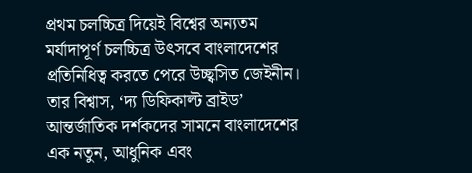প্রথম চলচ্চিত্র দিয়েই বিশ্বের অন্যতম মর্যাদাপূর্ণ চলচ্চিত্র উৎসবে বাংলাদেশের প্রতিনিধিত্ব করতে পেরে উচ্ছ্বসিত জেইনীন। তার বিশ্বাস, ‘দ্য ডিফিকাল্ট ব্রাইড’ আন্তর্জাতিক দর্শকদের সামনে বাংলাদেশের এক নতুন, আধুনিক এবং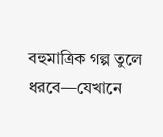বহুমাত্রিক গল্প তুলে ধরবে—যেখানে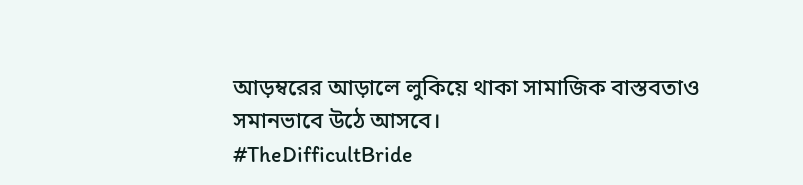আড়ম্বরের আড়ালে লুকিয়ে থাকা সামাজিক বাস্তবতাও সমানভাবে উঠে আসবে।
#TheDifficultBride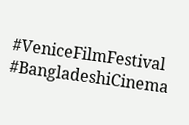#VeniceFilmFestival #BangladeshiCinema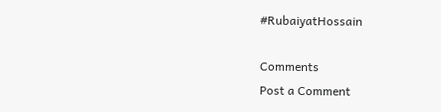#RubaiyatHossain

Comments
Post a Comment